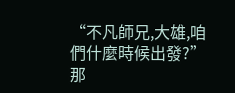“不凡師兄,大雄,咱們什麼時候出發?”那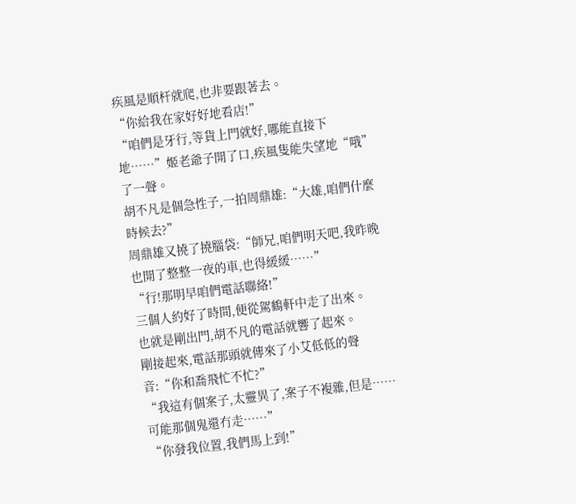疾風是順杆就爬,也非要跟著去。
“你給我在家好好地看店!”
“咱們是牙行,等貨上門就好,哪能直接下地……”姬老爺子開了口,疾風隻能失望地“哦”了一聲。
胡不凡是個急性子,一拍周鼎雄:“大雄,咱們什麼時候去?”
周鼎雄又撓了撓腦袋:“師兄,咱們明天吧,我昨晚也開了整整一夜的車,也得緩緩……”
“行!那明早咱們電話聯絡!”
三個人約好了時間,便從駕鶴軒中走了出來。
也就是剛出門,胡不凡的電話就響了起來。
剛接起來,電話那頭就傳來了小艾低低的聲音:“你和喬飛忙不忙?”
“我這有個案子,太靈異了,案子不複雜,但是……可能那個鬼還冇走……”
“你發我位置,我們馬上到!”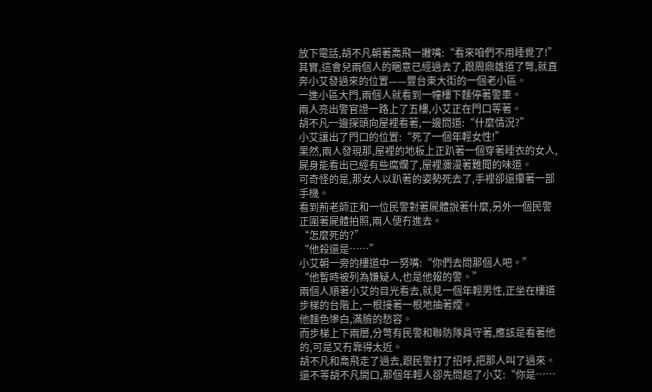放下電話,胡不凡朝著喬飛一撇嘴:“看來咱們不用睡覺了!”
其實,這會兒兩個人的睏意已經過去了,跟周鼎雄道了彆,就直奔小艾發過來的位置——豐台東大街的一個老小區。
一進小區大門,兩個人就看到一幢樓下麵停著警車。
兩人亮出警官證一路上了五樓,小艾正在門口等著。
胡不凡一邊探頭向屋裡看著,一邊問道:“什麼情況?”
小艾讓出了門口的位置:“死了一個年輕女性!”
果然,兩人發現那,屋裡的地板上正趴著一個穿著睡衣的女人,屍身能看出已經有些腐爛了,屋裡瀰漫著難聞的味道。
可奇怪的是,那女人以趴著的姿勢死去了,手裡卻還攥著一部手機。
看到荊老師正和一位民警對著屍體說著什麼,另外一個民警正圍著屍體拍照,兩人便冇進去。
“怎麼死的?”
“他殺還是……”
小艾朝一旁的樓道中一努嘴:“你們去問那個人吧。”
“他暫時被列為嫌疑人,也是他報的警。”
兩個人順著小艾的目光看去,就見一個年輕男性,正坐在樓道步梯的台階上,一根接著一根地抽著煙。
他麵色慘白,滿臉的愁容。
而步梯上下兩層,分彆有民警和聯防隊員守著,應該是看著他的,可是又冇靠得太近。
胡不凡和喬飛走了過去,跟民警打了招呼,把那人叫了過來。
還不等胡不凡開口,那個年輕人卻先問起了小艾:“你是……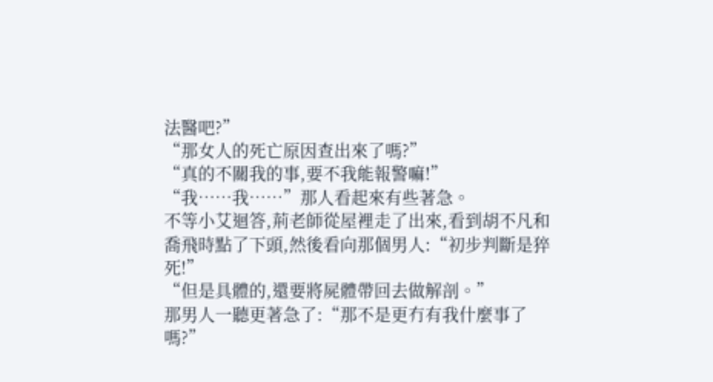法醫吧?”
“那女人的死亡原因查出來了嗎?”
“真的不關我的事,要不我能報警嘛!”
“我……我……”那人看起來有些著急。
不等小艾迴答,荊老師從屋裡走了出來,看到胡不凡和喬飛時點了下頭,然後看向那個男人:“初步判斷是猝死!”
“但是具體的,還要將屍體帶回去做解剖。”
那男人一聽更著急了:“那不是更冇有我什麼事了嗎?”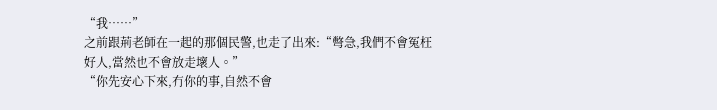“我……”
之前跟荊老師在一起的那個民警,也走了出來:“彆急,我們不會冤枉好人,當然也不會放走壞人。”
“你先安心下來,冇你的事,自然不會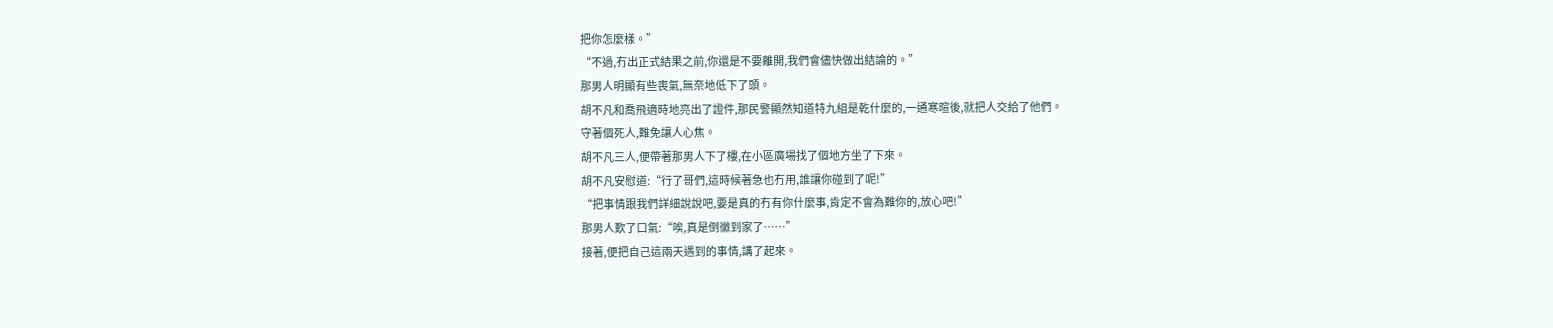把你怎麼樣。”
“不過,冇出正式結果之前,你還是不要離開,我們會儘快做出結論的。”
那男人明顯有些喪氣,無奈地低下了頭。
胡不凡和喬飛適時地亮出了證件,那民警顯然知道特九組是乾什麼的,一通寒暄後,就把人交給了他們。
守著個死人,難免讓人心焦。
胡不凡三人,便帶著那男人下了樓,在小區廣場找了個地方坐了下來。
胡不凡安慰道:“行了哥們,這時候著急也冇用,誰讓你碰到了呢!”
“把事情跟我們詳細說說吧,要是真的冇有你什麼事,肯定不會為難你的,放心吧!”
那男人歎了口氣:“唉,真是倒黴到家了……”
接著,便把自己這兩天遇到的事情,講了起來。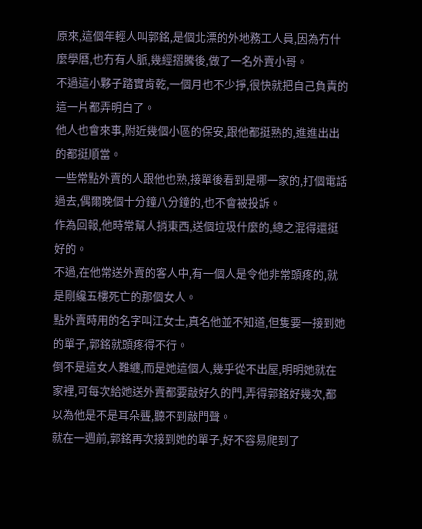原來,這個年輕人叫郭銘,是個北漂的外地務工人員,因為冇什麼學曆,也冇有人脈,幾經摺騰後,做了一名外賣小哥。
不過這小夥子踏實肯乾,一個月也不少掙,很快就把自己負責的這一片都弄明白了。
他人也會來事,附近幾個小區的保安,跟他都挺熟的,進進出出的都挺順當。
一些常點外賣的人跟他也熟,接單後看到是哪一家的,打個電話過去,偶爾晚個十分鐘八分鐘的,也不會被投訴。
作為回報,他時常幫人捎東西,送個垃圾什麼的,總之混得還挺好的。
不過,在他常送外賣的客人中,有一個人是令他非常頭疼的,就是剛纔五樓死亡的那個女人。
點外賣時用的名字叫江女士,真名他並不知道,但隻要一接到她的單子,郭銘就頭疼得不行。
倒不是這女人難纏,而是她這個人,幾乎從不出屋,明明她就在家裡,可每次給她送外賣都要敲好久的門,弄得郭銘好幾次,都以為他是不是耳朵聾,聽不到敲門聲。
就在一週前,郭銘再次接到她的單子,好不容易爬到了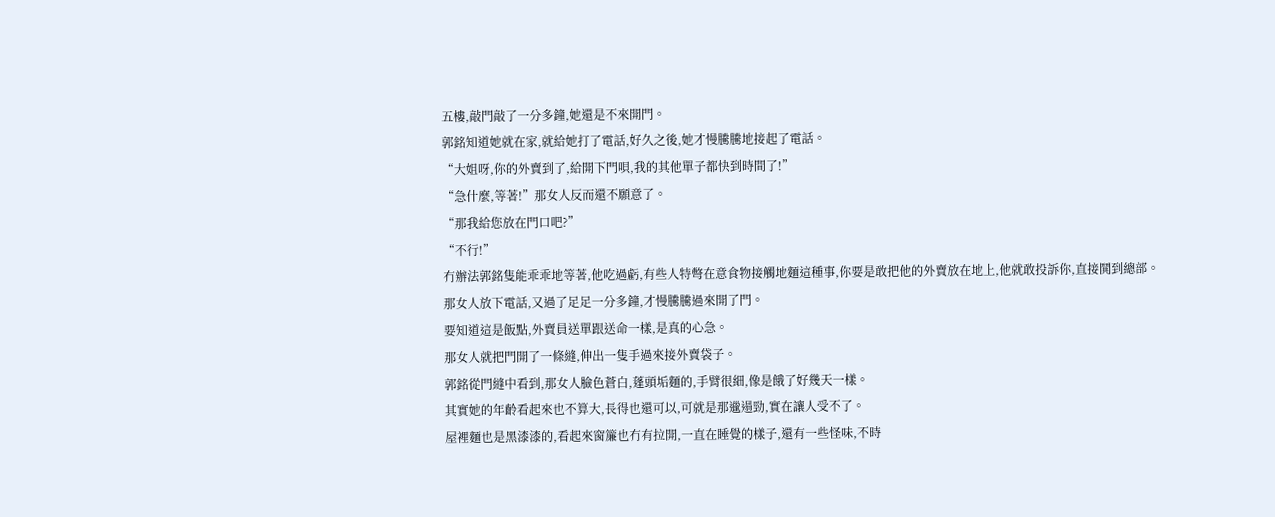五樓,敲門敲了一分多鐘,她還是不來開門。
郭銘知道她就在家,就給她打了電話,好久之後,她才慢騰騰地接起了電話。
“大姐呀,你的外賣到了,給開下門唄,我的其他單子都快到時間了!”
“急什麼,等著!”那女人反而還不願意了。
“那我給您放在門口吧?”
“不行!”
冇辦法郭銘隻能乖乖地等著,他吃過虧,有些人特彆在意食物接觸地麵這種事,你要是敢把他的外賣放在地上,他就敢投訴你,直接鬨到總部。
那女人放下電話,又過了足足一分多鐘,才慢騰騰過來開了門。
要知道這是飯點,外賣員送單跟送命一樣,是真的心急。
那女人就把門開了一條縫,伸出一隻手過來接外賣袋子。
郭銘從門縫中看到,那女人臉色蒼白,蓬頭垢麵的,手臂很細,像是餓了好幾天一樣。
其實她的年齡看起來也不算大,長得也還可以,可就是那邋遢勁,實在讓人受不了。
屋裡麵也是黑漆漆的,看起來窗簾也冇有拉開,一直在睡覺的樣子,還有一些怪味,不時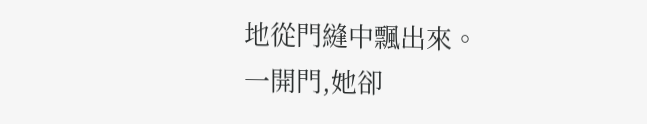地從門縫中飄出來。
一開門,她卻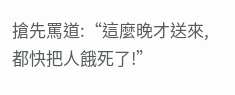搶先罵道:“這麼晚才送來,都快把人餓死了!”